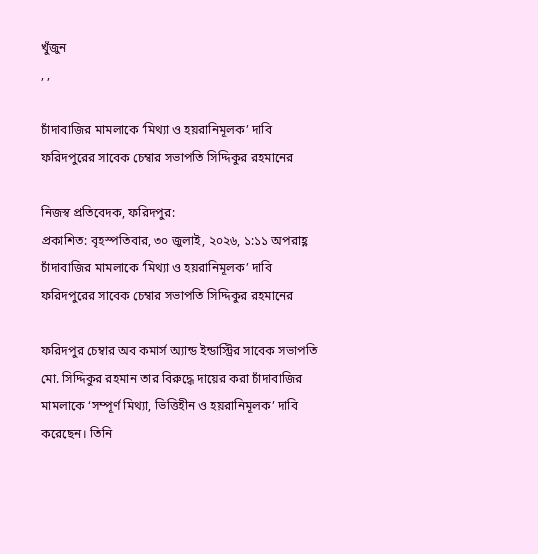খুঁজুন
, ,

চাঁদাবাজির মামলাকে ‘মিথ্যা ও হয়রানিমূলক’ দাবি ফরিদপুরের সাবেক চেম্বার সভাপতি সিদ্দিকুর রহমানের

নিজস্ব প্রতিবেদক, ফরিদপুর:
প্রকাশিত: বৃহস্পতিবার, ৩০ জুলাই, ২০২৬, ১:১১ অপরাহ্ণ
চাঁদাবাজির মামলাকে ‘মিথ্যা ও হয়রানিমূলক’ দাবি ফরিদপুরের সাবেক চেম্বার সভাপতি সিদ্দিকুর রহমানের

ফরিদপুর চেম্বার অব কমার্স অ্যান্ড ইন্ডাস্ট্রির সাবেক সভাপতি মো. সিদ্দিকুর রহমান তার বিরুদ্ধে দায়ের করা চাঁদাবাজির মামলাকে ‘সম্পূর্ণ মিথ্যা, ভিত্তিহীন ও হয়রানিমূলক’ দাবি করেছেন। তিনি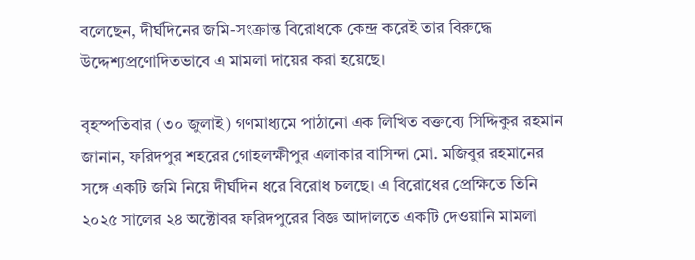বলেছেন, দীর্ঘদিনের জমি-সংক্রান্ত বিরোধকে কেন্দ্র করেই তার বিরুদ্ধে উদ্দেশ্যপ্রণোদিতভাবে এ মামলা দায়ের করা হয়েছে।

বৃহস্পতিবার (৩০ জুলাই) গণমাধ্যমে পাঠানো এক লিখিত বক্তব্যে সিদ্দিকুর রহমান জানান, ফরিদপুর শহরের গোহলক্ষীপুর এলাকার বাসিন্দা মো. মজিবুর রহমানের সঙ্গে একটি জমি নিয়ে দীর্ঘদিন ধরে বিরোধ চলছে। এ বিরোধের প্রেক্ষিতে তিনি ২০২৫ সালের ২৪ অক্টোবর ফরিদপুরের বিজ্ঞ আদালতে একটি দেওয়ানি মামলা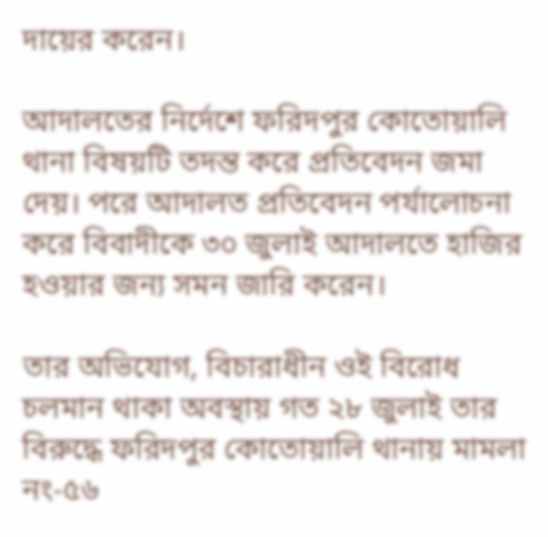দায়ের করেন।

আদালতের নির্দেশে ফরিদপুর কোতোয়ালি থানা বিষয়টি তদন্ত করে প্রতিবেদন জমা দেয়। পরে আদালত প্রতিবেদন পর্যালোচনা করে বিবাদীকে ৩০ জুলাই আদালতে হাজির হওয়ার জন্য সমন জারি করেন।

তার অভিযোগ, বিচারাধীন ওই বিরোধ চলমান থাকা অবস্থায় গত ২৮ জুলাই তার বিরুদ্ধে ফরিদপুর কোতোয়ালি থানায় মামলা নং-৫৬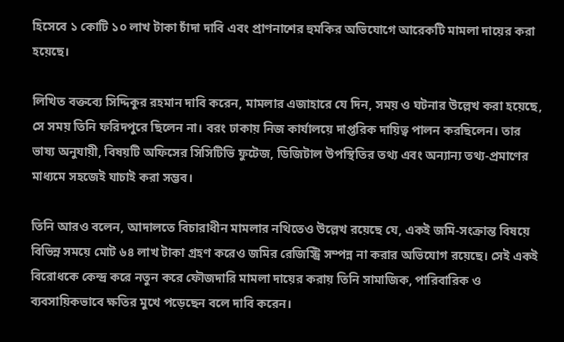হিসেবে ১ কোটি ১০ লাখ টাকা চাঁদা দাবি এবং প্রাণনাশের হুমকির অভিযোগে আরেকটি মামলা দায়ের করা হয়েছে।

লিখিত বক্তব্যে সিদ্দিকুর রহমান দাবি করেন, মামলার এজাহারে যে দিন, সময় ও ঘটনার উল্লেখ করা হয়েছে, সে সময় তিনি ফরিদপুরে ছিলেন না। বরং ঢাকায় নিজ কার্যালয়ে দাপ্তরিক দায়িত্ব পালন করছিলেন। তার ভাষ্য অনুযায়ী, বিষয়টি অফিসের সিসিটিভি ফুটেজ, ডিজিটাল উপস্থিতির তথ্য এবং অন্যান্য তথ্য-প্রমাণের মাধ্যমে সহজেই যাচাই করা সম্ভব।

তিনি আরও বলেন, আদালতে বিচারাধীন মামলার নথিতেও উল্লেখ রয়েছে যে, একই জমি-সংক্রান্ত বিষয়ে বিভিন্ন সময়ে মোট ৬৪ লাখ টাকা গ্রহণ করেও জমির রেজিস্ট্রি সম্পন্ন না করার অভিযোগ রয়েছে। সেই একই বিরোধকে কেন্দ্র করে নতুন করে ফৌজদারি মামলা দায়ের করায় তিনি সামাজিক, পারিবারিক ও ব্যবসায়িকভাবে ক্ষতির মুখে পড়েছেন বলে দাবি করেন।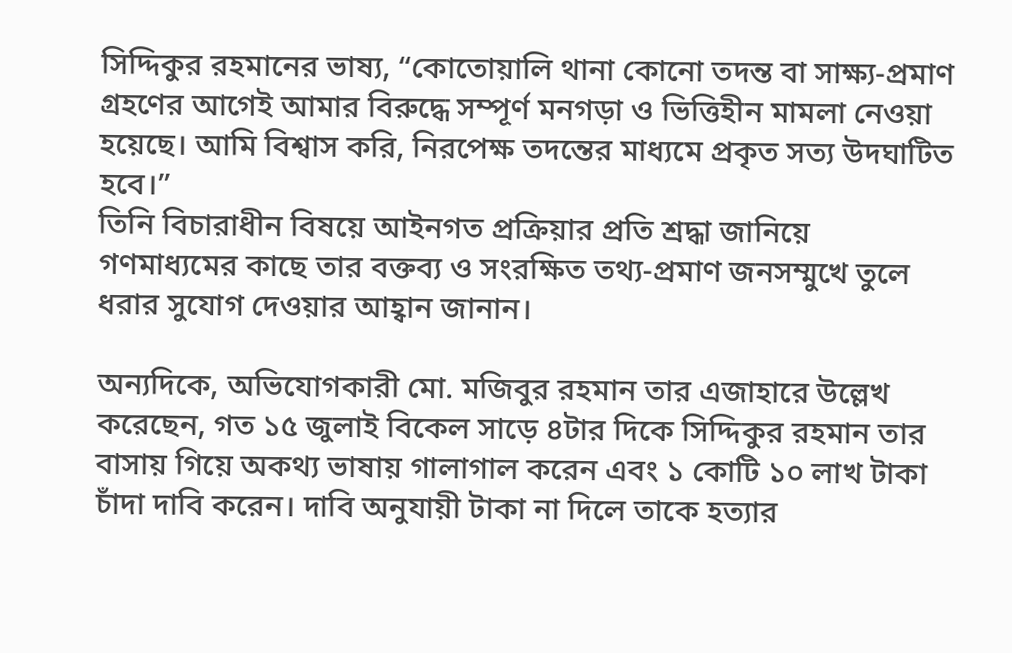সিদ্দিকুর রহমানের ভাষ্য, “কোতোয়ালি থানা কোনো তদন্ত বা সাক্ষ্য-প্রমাণ গ্রহণের আগেই আমার বিরুদ্ধে সম্পূর্ণ মনগড়া ও ভিত্তিহীন মামলা নেওয়া হয়েছে। আমি বিশ্বাস করি, নিরপেক্ষ তদন্তের মাধ্যমে প্রকৃত সত্য উদঘাটিত হবে।”
তিনি বিচারাধীন বিষয়ে আইনগত প্রক্রিয়ার প্রতি শ্রদ্ধা জানিয়ে গণমাধ্যমের কাছে তার বক্তব্য ও সংরক্ষিত তথ্য-প্রমাণ জনসম্মুখে তুলে ধরার সুযোগ দেওয়ার আহ্বান জানান।

অন্যদিকে, অভিযোগকারী মো. মজিবুর রহমান তার এজাহারে উল্লেখ করেছেন, গত ১৫ জুলাই বিকেল সাড়ে ৪টার দিকে সিদ্দিকুর রহমান তার বাসায় গিয়ে অকথ্য ভাষায় গালাগাল করেন এবং ১ কোটি ১০ লাখ টাকা চাঁদা দাবি করেন। দাবি অনুযায়ী টাকা না দিলে তাকে হত্যার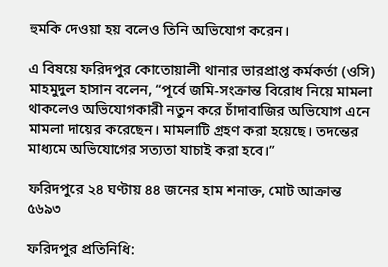হুমকি দেওয়া হয় বলেও তিনি অভিযোগ করেন।

এ বিষয়ে ফরিদপুর কোতোয়ালী থানার ভারপ্রাপ্ত কর্মকর্তা (ওসি) মাহমুদুল হাসান বলেন, “পূর্বে জমি-সংক্রান্ত বিরোধ নিয়ে মামলা থাকলেও অভিযোগকারী নতুন করে চাঁদাবাজির অভিযোগ এনে মামলা দায়ের করেছেন। মামলাটি গ্রহণ করা হয়েছে। তদন্তের মাধ্যমে অভিযোগের সত্যতা যাচাই করা হবে।”

ফরিদপুরে ২৪ ঘণ্টায় ৪৪ জনের হাম শনাক্ত, মোট আক্রান্ত ৫৬৯৩

ফরিদপুর প্রতিনিধি: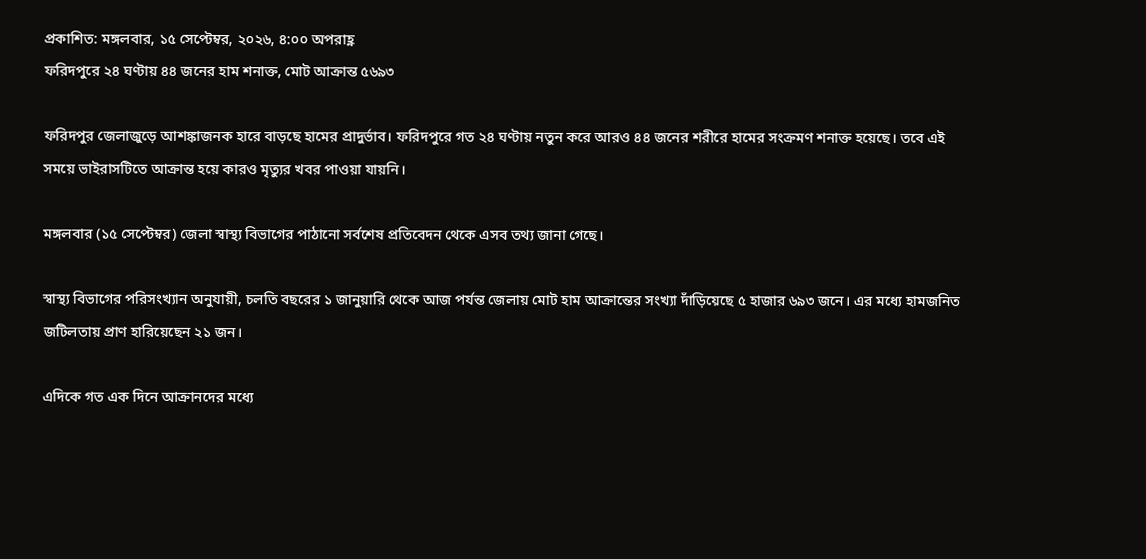প্রকাশিত: মঙ্গলবার, ১৫ সেপ্টেম্বর, ২০২৬, ৪:০০ অপরাহ্ণ
ফরিদপুরে ২৪ ঘণ্টায় ৪৪ জনের হাম শনাক্ত, মোট আক্রান্ত ৫৬৯৩

ফরিদপুর জেলাজুড়ে আশঙ্কাজনক হারে বাড়ছে হামের প্রাদুর্ভাব। ফরিদপুরে গত ২৪ ঘণ্টায় নতুন করে আরও ৪৪ জনের শরীরে হামের সংক্রমণ শনাক্ত হয়েছে। তবে এই সময়ে ভাইরাসটিতে আক্রান্ত হয়ে কারও মৃত্যুর খবর পাওয়া যায়নি।

মঙ্গলবার (১৫ সেপ্টেম্বর) জেলা স্বাস্থ্য বিভাগের পাঠানো সর্বশেষ প্রতিবেদন থেকে এসব তথ্য জানা গেছে।

স্বাস্থ্য বিভাগের পরিসংখ্যান অনুযায়ী, চলতি বছরের ১ জানুয়ারি থেকে আজ পর্যন্ত জেলায় মোট হাম আক্রান্তের সংখ্যা দাঁড়িয়েছে ৫ হাজার ৬৯৩ জনে। এর মধ্যে হামজনিত জটিলতায় প্রাণ হারিয়েছেন ২১ জন।

এদিকে গত এক দিনে আক্রানদের মধ্যে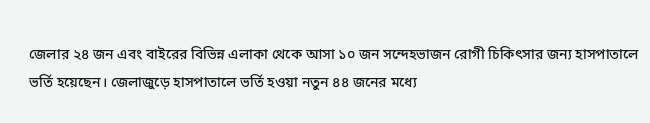জেলার ২৪ জন এবং বাইরের বিভিন্ন এলাকা থেকে আসা ১০ জন সন্দেহভাজন রোগী চিকিৎসার জন্য হাসপাতালে ভর্তি হয়েছেন। জেলাজুড়ে হাসপাতালে ভর্তি হওয়া নতুন ৪৪ জনের মধ্যে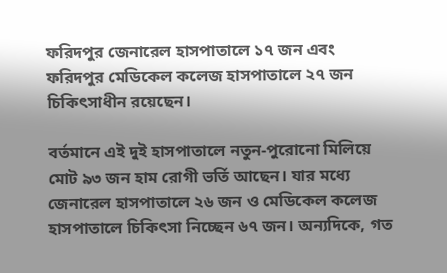ফরিদপুর জেনারেল হাসপাতালে ১৭ জন এবং ফরিদপুর মেডিকেল কলেজ হাসপাতালে ২৭ জন চিকিৎসাধীন রয়েছেন।

বর্তমানে এই দুই হাসপাতালে নতুন-পুরোনো মিলিয়ে মোট ৯৩ জন হাম রোগী ভর্তি আছেন। যার মধ্যে জেনারেল হাসপাতালে ২৬ জন ও মেডিকেল কলেজ হাসপাতালে চিকিৎসা নিচ্ছেন ৬৭ জন। অন্যদিকে, গত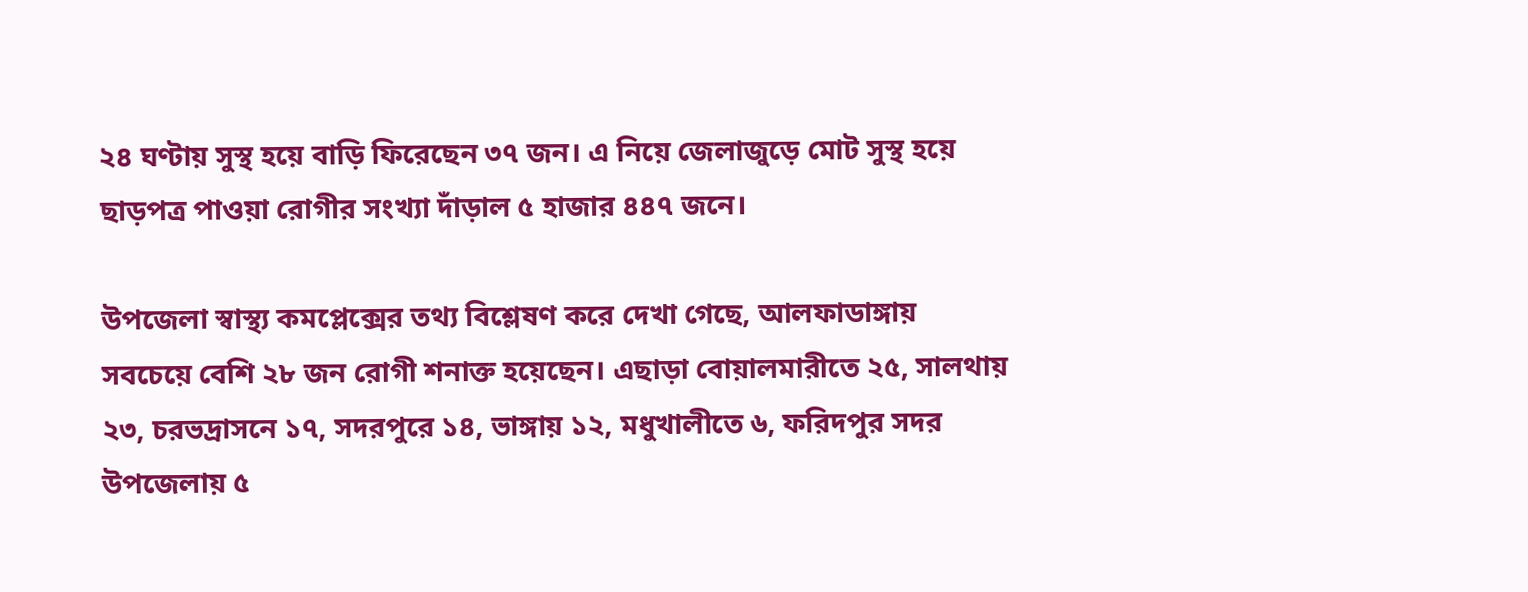২৪ ঘণ্টায় সুস্থ হয়ে বাড়ি ফিরেছেন ৩৭ জন। এ নিয়ে জেলাজুড়ে মোট সুস্থ হয়ে ছাড়পত্র পাওয়া রোগীর সংখ্যা দাঁড়াল ৫ হাজার ৪৪৭ জনে।

উপজেলা স্বাস্থ্য কমপ্লেক্সের তথ্য বিশ্লেষণ করে দেখা গেছে, আলফাডাঙ্গায় সবচেয়ে বেশি ২৮ জন রোগী শনাক্ত হয়েছেন। এছাড়া বোয়ালমারীতে ২৫, সালথায় ২৩, চরভদ্রাসনে ১৭, সদরপুরে ১৪, ভাঙ্গায় ১২, মধুখালীতে ৬, ফরিদপুর সদর উপজেলায় ৫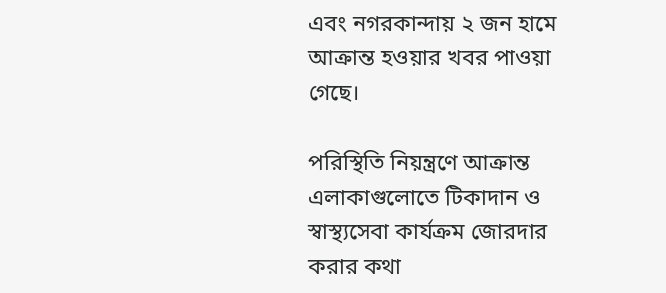এবং নগরকান্দায় ২ জন হামে আক্রান্ত হওয়ার খবর পাওয়া গেছে।

পরিস্থিতি নিয়ন্ত্রণে আক্রান্ত এলাকাগুলোতে টিকাদান ও স্বাস্থ্যসেবা কার্যক্রম জোরদার করার কথা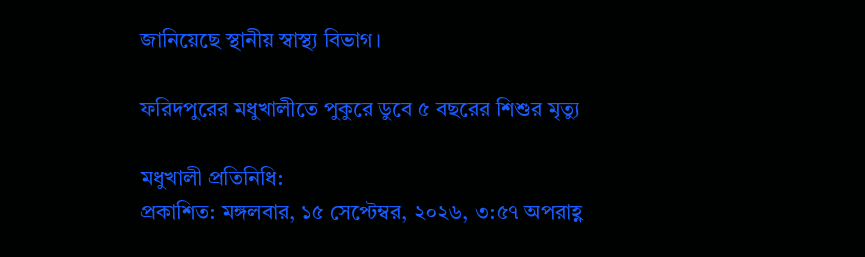জানিয়েছে স্থানীয় স্বাস্থ্য বিভাগ।

ফরিদপুরের মধুখালীতে পুকুরে ডুবে ৫ বছরের শিশুর মৃত্যু

মধুখালী প্রতিনিধি:
প্রকাশিত: মঙ্গলবার, ১৫ সেপ্টেম্বর, ২০২৬, ৩:৫৭ অপরাহ্ণ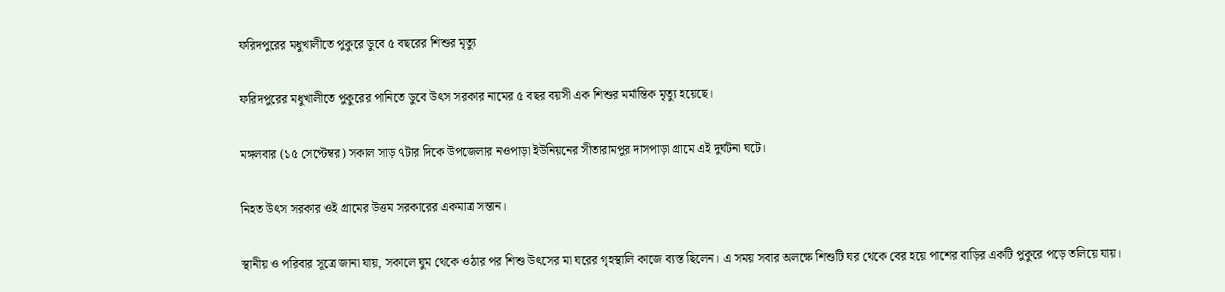ফরিদপুরের মধুখালীতে পুকুরে ডুবে ৫ বছরের শিশুর মৃত্যু

ফরিদপুরের মধুখালীতে পুকুরের পানিতে ডুবে উৎস সরকার নামের ৫ বছর বয়সী এক শিশুর মর্মান্তিক মৃত্যু হয়েছে।

মঙ্গলবার (১৫ সেপ্টেম্বর) সকাল সাড় ৭টার দিকে উপজেলার নওপাড়া ইউনিয়নের সীতারামপুর দাসপাড়া গ্রামে এই দুর্ঘটনা ঘটে।

নিহত উৎস সরকার ওই গ্রামের উত্তম সরকারের একমাত্র সন্তান।

স্থানীয় ও পরিবার সূত্রে জানা যায়, সকালে ঘুম থেকে ওঠার পর শিশু উৎসের মা ঘরের গৃহস্থালি কাজে ব্যস্ত ছিলেন। এ সময় সবার অলক্ষে শিশুটি ঘর থেকে বের হয়ে পাশের বাড়ির একটি পুকুরে পড়ে তলিয়ে যায়।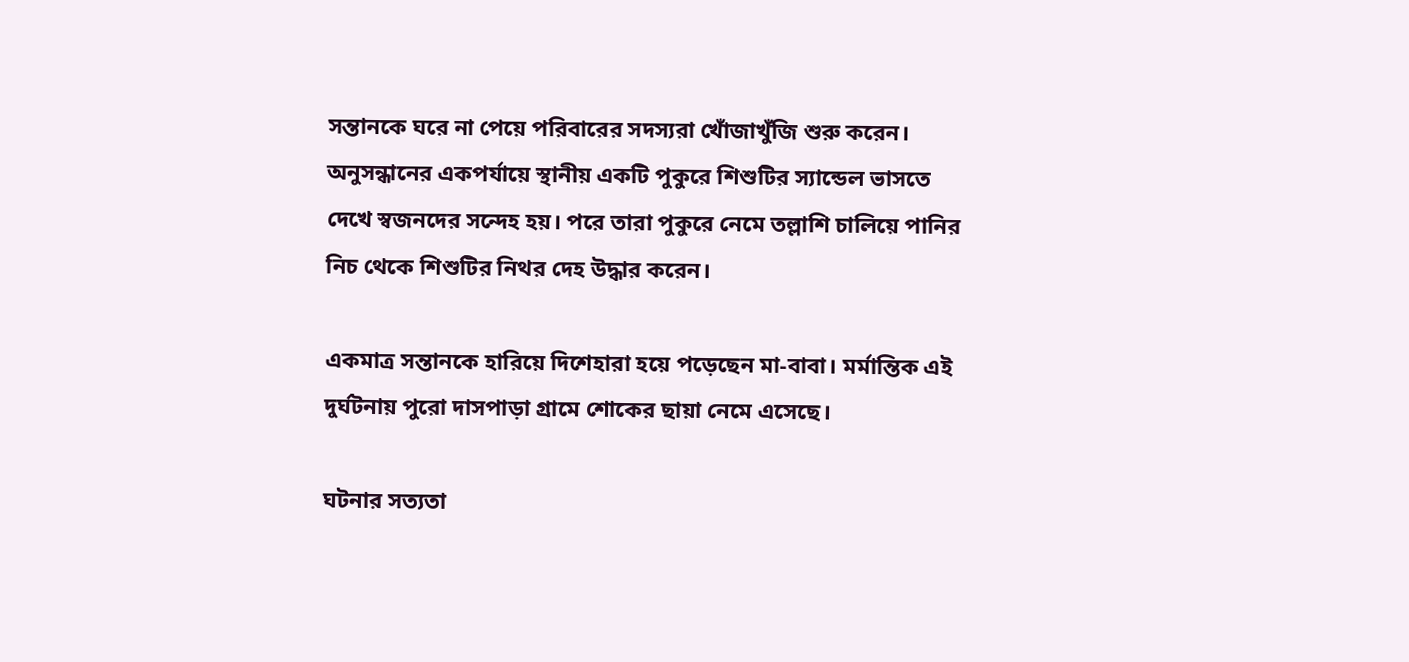সন্তানকে ঘরে না পেয়ে পরিবারের সদস্যরা খোঁজাখুঁজি শুরু করেন। অনুসন্ধানের একপর্যায়ে স্থানীয় একটি পুকুরে শিশুটির স্যান্ডেল ভাসতে দেখে স্বজনদের সন্দেহ হয়। পরে তারা পুকুরে নেমে তল্লাশি চালিয়ে পানির নিচ থেকে শিশুটির নিথর দেহ উদ্ধার করেন।

একমাত্র সন্তানকে হারিয়ে দিশেহারা হয়ে পড়েছেন মা-বাবা। মর্মান্তিক এই দুর্ঘটনায় পুরো দাসপাড়া গ্রামে শোকের ছায়া নেমে এসেছে।

ঘটনার সত্যতা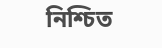নিশ্চিত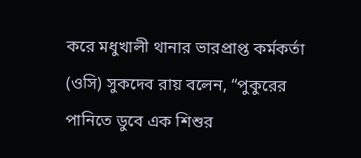করে মধুখালী থানার ভারপ্রাপ্ত কর্মকর্তা (ওসি) সুকদেব রায় বলেন, “পুকুরের পানিতে ডুবে এক শিশুর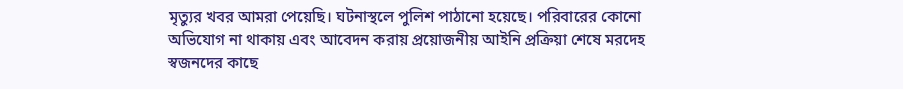মৃত্যুর খবর আমরা পেয়েছি। ঘটনাস্থলে পুলিশ পাঠানো হয়েছে। পরিবারের কোনো অভিযোগ না থাকায় এবং আবেদন করায় প্রয়োজনীয় আইনি প্রক্রিয়া শেষে মরদেহ স্বজনদের কাছে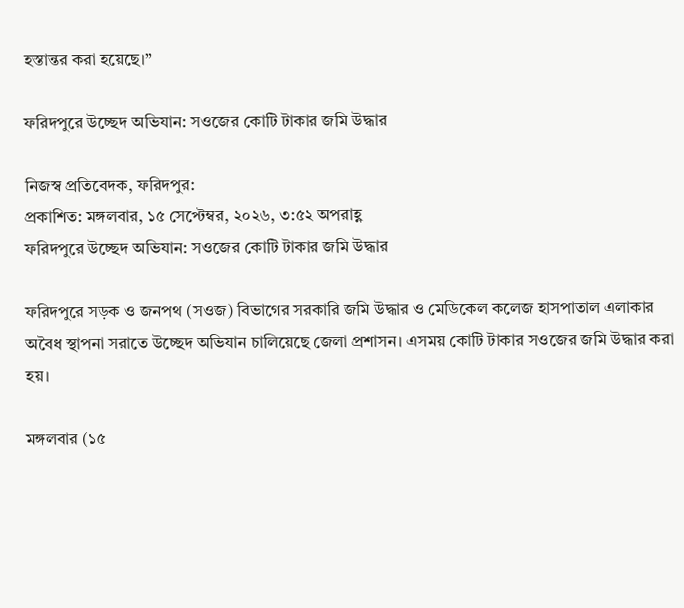হস্তান্তর করা হয়েছে।”

ফরিদপুরে উচ্ছেদ অভিযান: সওজের কোটি টাকার জমি উদ্ধার

নিজস্ব প্রতিবেদক, ফরিদপুর:
প্রকাশিত: মঙ্গলবার, ১৫ সেপ্টেম্বর, ২০২৬, ৩:৫২ অপরাহ্ণ
ফরিদপুরে উচ্ছেদ অভিযান: সওজের কোটি টাকার জমি উদ্ধার

ফরিদপুরে সড়ক ও জনপথ (সওজ) বিভাগের সরকারি জমি উদ্ধার ও মেডিকেল কলেজ হাসপাতাল এলাকার অবৈধ স্থাপনা সরাতে উচ্ছেদ অভিযান চালিয়েছে জেলা প্রশাসন। এসময় কোটি টাকার সওজের জমি উদ্ধার করা হয়।

মঙ্গলবার (১৫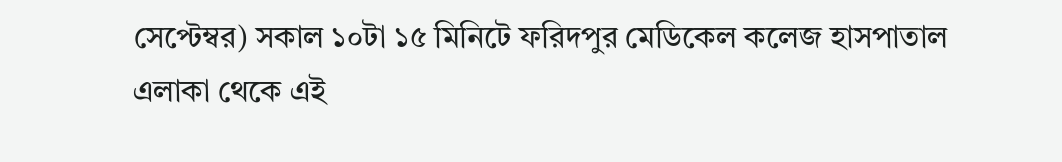সেপ্টেম্বর) সকাল ১০টা ১৫ মিনিটে ফরিদপুর মেডিকেল কলেজ হাসপাতাল এলাকা থেকে এই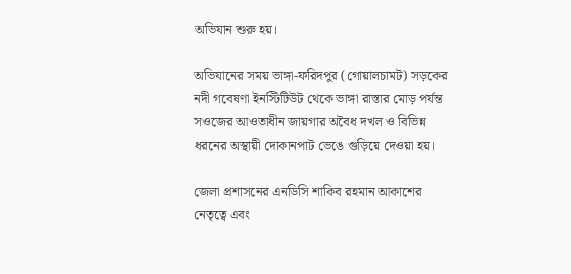অভিযান শুরু হয়।

অভিযানের সময় ভাঙ্গা-ফরিদপুর (গোয়ালচামট) সড়কের নদী গবেষণা ইনস্টিটিউট থেকে ভাঙ্গা রাস্তার মোড় পর্যন্ত সওজের আওতাধীন জায়গার অবৈধ দখল ও বিভিন্ন ধরনের অস্থায়ী দোকানপাট ভেঙে গুড়িয়ে দেওয়া হয়।

জেলা প্রশাসনের এনডিসি শাকিব রহমান আকাশের নেতৃত্বে এবং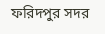ফরিদপুর সদর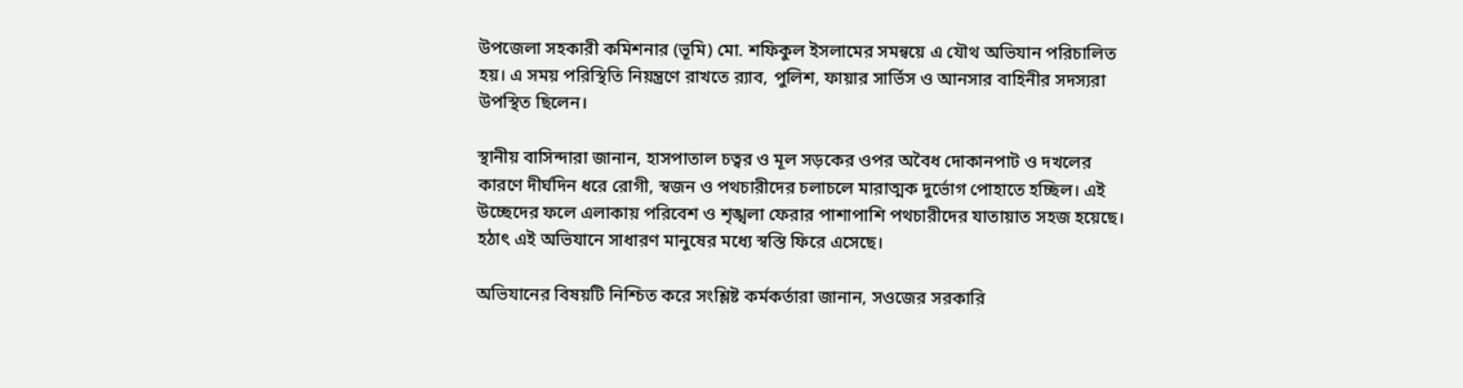উপজেলা সহকারী কমিশনার (ভূমি) মো. শফিকুল ইসলামের সমন্বয়ে এ যৌথ অভিযান পরিচালিত হয়। এ সময় পরিস্থিতি নিয়ন্ত্রণে রাখতে র‍্যাব, পুলিশ, ফায়ার সার্ভিস ও আনসার বাহিনীর সদস্যরা উপস্থিত ছিলেন।

স্থানীয় বাসিন্দারা জানান, হাসপাতাল চত্বর ও মূল সড়কের ওপর অবৈধ দোকানপাট ও দখলের কারণে দীর্ঘদিন ধরে রোগী, স্বজন ও পথচারীদের চলাচলে মারাত্মক দুর্ভোগ পোহাতে হচ্ছিল। এই উচ্ছেদের ফলে এলাকায় পরিবেশ ও শৃঙ্খলা ফেরার পাশাপাশি পথচারীদের যাতায়াত সহজ হয়েছে। হঠাৎ এই অভিযানে সাধারণ মানুষের মধ্যে স্বস্তি ফিরে এসেছে।

অভিযানের বিষয়টি নিশ্চিত করে সংশ্লিষ্ট কর্মকর্তারা জানান, সওজের সরকারি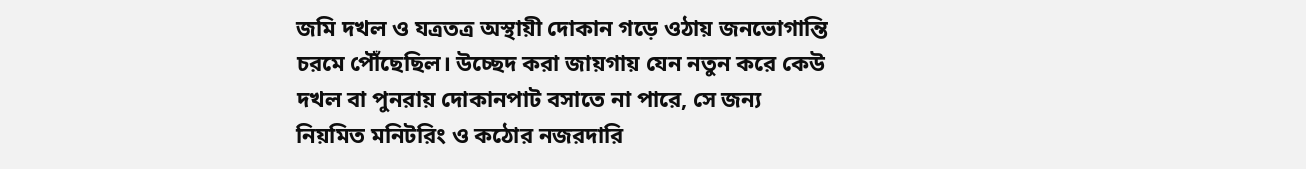জমি দখল ও যত্রতত্র অস্থায়ী দোকান গড়ে ওঠায় জনভোগান্তি চরমে পৌঁছেছিল। উচ্ছেদ করা জায়গায় যেন নতুন করে কেউ দখল বা পুনরায় দোকানপাট বসাতে না পারে, সে জন্য নিয়মিত মনিটরিং ও কঠোর নজরদারি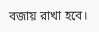বজায় রাখা হবে।